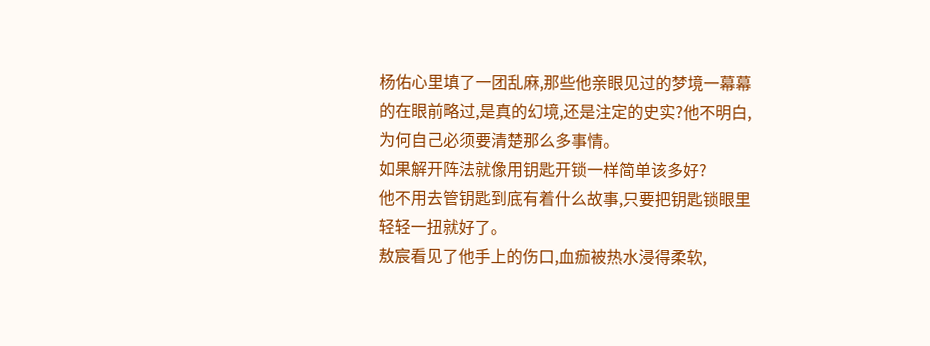杨佑心里填了一团乱麻,那些他亲眼见过的梦境一幕幕的在眼前略过,是真的幻境,还是注定的史实?他不明白,为何自己必须要清楚那么多事情。
如果解开阵法就像用钥匙开锁一样简单该多好?
他不用去管钥匙到底有着什么故事,只要把钥匙锁眼里轻轻一扭就好了。
敖宸看见了他手上的伤口,血痂被热水浸得柔软,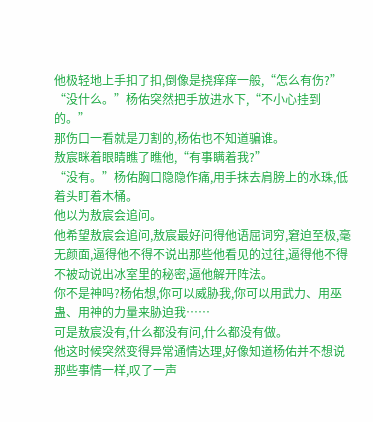他极轻地上手扣了扣,倒像是挠痒痒一般,“怎么有伤?”
“没什么。”杨佑突然把手放进水下,“不小心挂到的。”
那伤口一看就是刀割的,杨佑也不知道骗谁。
敖宸眯着眼睛瞧了瞧他,“有事瞒着我?”
“没有。”杨佑胸口隐隐作痛,用手抹去肩膀上的水珠,低着头盯着木桶。
他以为敖宸会追问。
他希望敖宸会追问,敖宸最好问得他语屈词穷,窘迫至极,毫无颜面,逼得他不得不说出那些他看见的过往,逼得他不得不被动说出冰室里的秘密,逼他解开阵法。
你不是神吗?杨佑想,你可以威胁我,你可以用武力、用巫蛊、用神的力量来胁迫我……
可是敖宸没有,什么都没有问,什么都没有做。
他这时候突然变得异常通情达理,好像知道杨佑并不想说那些事情一样,叹了一声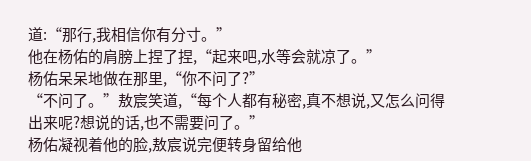道:“那行,我相信你有分寸。”
他在杨佑的肩膀上捏了捏,“起来吧,水等会就凉了。”
杨佑呆呆地做在那里,“你不问了?”
“不问了。”敖宸笑道,“每个人都有秘密,真不想说,又怎么问得出来呢?想说的话,也不需要问了。”
杨佑凝视着他的脸,敖宸说完便转身留给他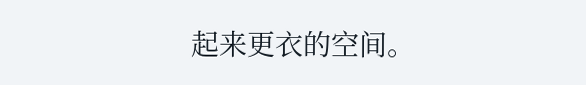起来更衣的空间。